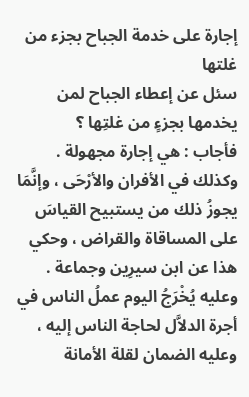إجارة على خدمة الجباح بجزء من غلتها
سئل عن إعطاء الجباح لمن يخدمها بجزءٍ من غلتِها ؟
فأجاب : هي إجارة مجهولة .
وكذلك في الأفران والأرْحَى ، وإنَّمَا يجوزُ ذلك من يستبيح القياسَ على المساقاة والقراض ، وحكي هذا عن ابن سيرِين وجماعة .
وعليه يُخْرَجُ اليوم عملُ الناس في أجرة الدلاَّل لحاجة الناس إليه ، وعليه الضمان لقلة الأمانة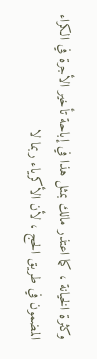وكثرة الخيانة ، كما اعتذر مالك بمثل هذا في إباحة تأخير الأجرة في الكراء المضمون في طريق الحج ، لأن الأكرياء ربما لا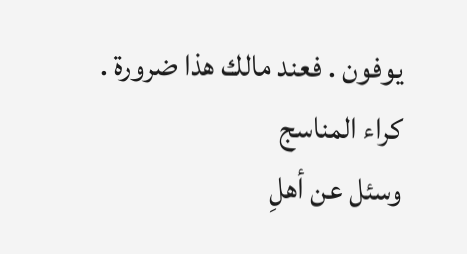يوفون . فعند مالك هذا ضرورة .
كراء المناسج
وسئل عن أهلِ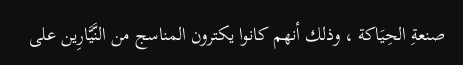صنعةِ الحِيَاكة ، وذلك أنهم كانوا يكترون المناسج من النَّيَّارِين على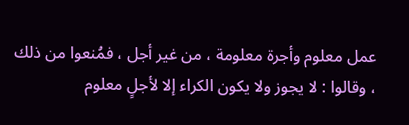عمل معلوم وأجرة معلومة ، من غير أجل ، فمُنعوا من ذلك ، وقالوا : لا يجوز ولا يكون الكراء إلا لأجلٍ معلوم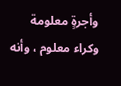وأجرةٍ معلومة وكراء معلوم ، وأنه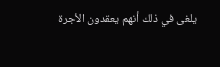يلغى في ذلك أنهم يعقدون الأجرة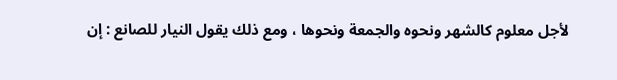لأجل معلوم كالشهر ونحوه والجمعة ونحوها ، ومع ذلك يقول النيار للصانع : إن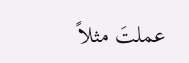عملتَ مثلاً